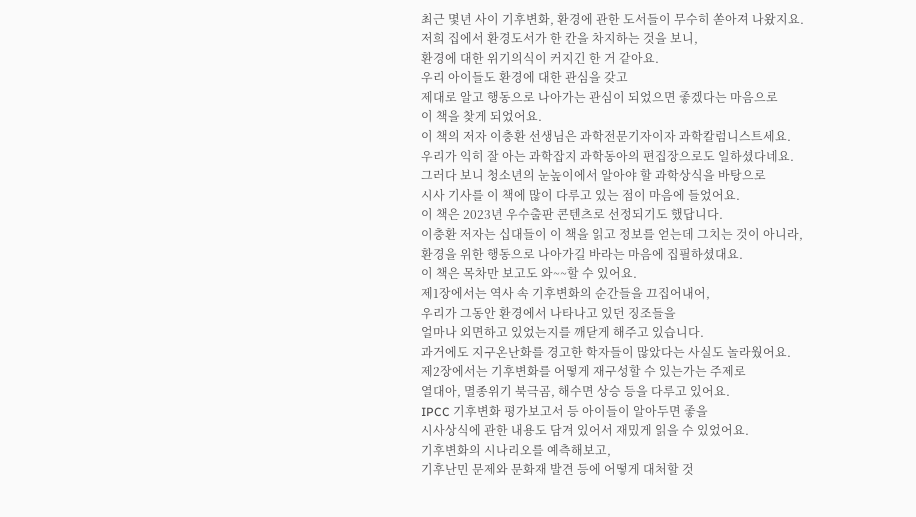최근 몇년 사이 기후변화, 환경에 관한 도서들이 무수히 쏟아져 나왔지요.
저희 집에서 환경도서가 한 칸을 차지하는 것을 보니,
환경에 대한 위기의식이 커지긴 한 거 같아요.
우리 아이들도 환경에 대한 관심을 갖고
제대로 알고 행동으로 나아가는 관심이 되었으면 좋겠다는 마음으로
이 책을 찾게 되었어요.
이 책의 저자 이충환 선생님은 과학전문기자이자 과학칼럼니스트세요.
우리가 익히 잘 아는 과학잡지 과학동아의 편집장으로도 일하셨다네요.
그러다 보니 청소년의 눈높이에서 알아야 할 과학상식을 바탕으로
시사 기사를 이 책에 많이 다루고 있는 점이 마음에 들었어요.
이 책은 2023년 우수출판 콘텐츠로 선정되기도 했답니다.
이충환 저자는 십대들이 이 책을 읽고 정보를 얻는데 그치는 것이 아니라,
환경을 위한 행동으로 나아가길 바라는 마음에 집필하셨대요.
이 책은 목차만 보고도 와~~할 수 있어요.
제1장에서는 역사 속 기후변화의 순간들을 끄집어내어,
우리가 그동안 환경에서 나타나고 있던 징조들을
얼마나 외면하고 있었는지를 깨닫게 해주고 있습니다.
과거에도 지구온난화를 경고한 학자들이 많았다는 사실도 놀라웠어요.
제2장에서는 기후변화를 어떻게 재구성할 수 있는가는 주제로
열대아, 멸종위기 북극곰, 해수면 상승 등을 다루고 있어요.
IPCC 기후변화 평가보고서 등 아이들이 알아두면 좋을
시사상식에 관한 내용도 담겨 있어서 재밌게 읽을 수 있었어요.
기후변화의 시나리오를 예측해보고,
기후난민 문제와 문화재 발견 등에 어떻게 대처할 것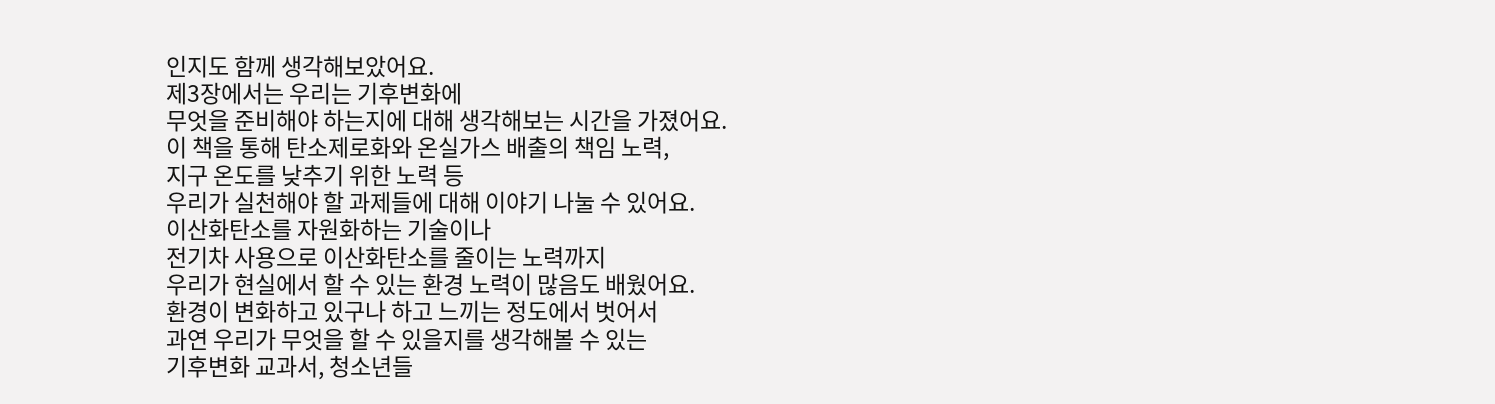인지도 함께 생각해보았어요.
제3장에서는 우리는 기후변화에
무엇을 준비해야 하는지에 대해 생각해보는 시간을 가졌어요.
이 책을 통해 탄소제로화와 온실가스 배출의 책임 노력,
지구 온도를 낮추기 위한 노력 등
우리가 실천해야 할 과제들에 대해 이야기 나눌 수 있어요.
이산화탄소를 자원화하는 기술이나
전기차 사용으로 이산화탄소를 줄이는 노력까지
우리가 현실에서 할 수 있는 환경 노력이 많음도 배웠어요.
환경이 변화하고 있구나 하고 느끼는 정도에서 벗어서
과연 우리가 무엇을 할 수 있을지를 생각해볼 수 있는
기후변화 교과서, 청소년들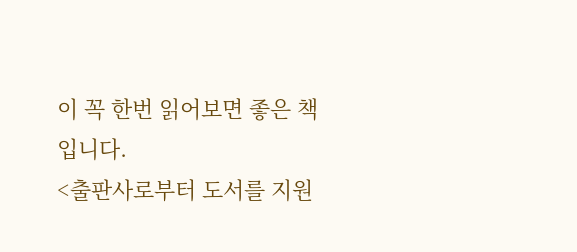이 꼭 한번 읽어보면 좋은 책입니다.
<출판사로부터 도서를 지원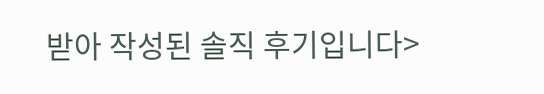받아 작성된 솔직 후기입니다>